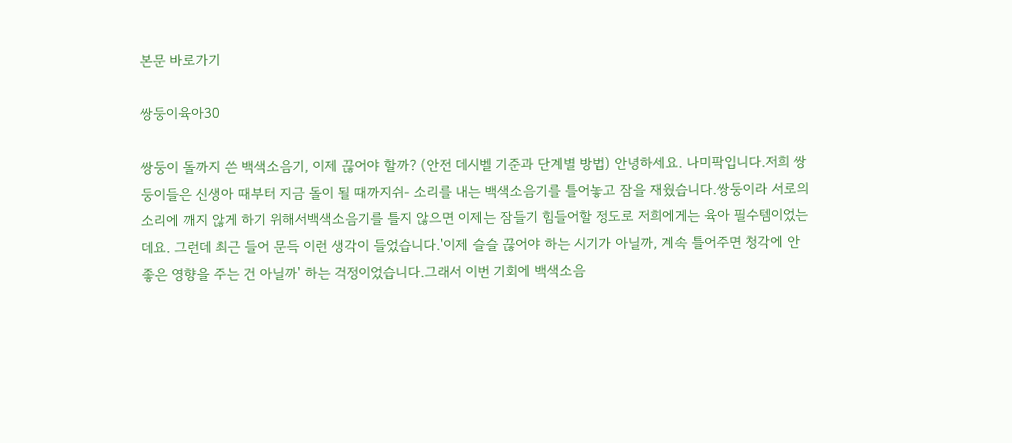본문 바로가기

쌍둥이육아30

쌍둥이 돌까지 쓴 백색소음기, 이제 끊어야 할까? (안전 데시벨 기준과 단계별 방법) 안녕하세요. 나미팍입니다.저희 쌍둥이들은 신생아 때부터 지금 돌이 될 때까지쉬- 소리를 내는 백색소음기를 틀어놓고 잠을 재웠습니다.쌍둥이라 서로의 소리에 깨지 않게 하기 위해서백색소음기를 틀지 않으면 이제는 잠들기 힘들어할 정도로 저희에게는 육아 필수템이었는데요. 그런데 최근 들어 문득 이런 생각이 들었습니다.'이제 슬슬 끊어야 하는 시기가 아닐까, 계속 틀어주면 청각에 안 좋은 영향을 주는 건 아닐까' 하는 걱정이었습니다.그래서 이번 기회에 백색소음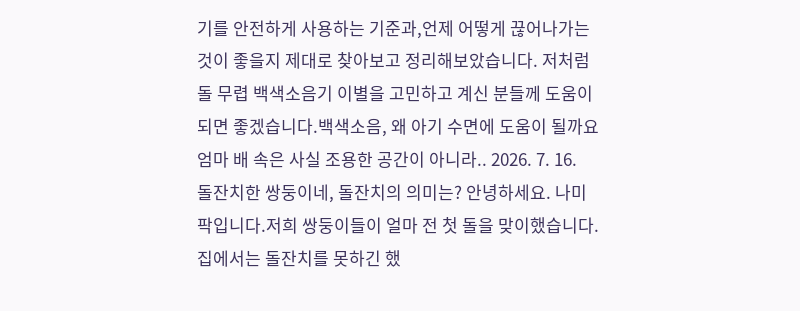기를 안전하게 사용하는 기준과,언제 어떻게 끊어나가는 것이 좋을지 제대로 찾아보고 정리해보았습니다. 저처럼 돌 무렵 백색소음기 이별을 고민하고 계신 분들께 도움이 되면 좋겠습니다.백색소음, 왜 아기 수면에 도움이 될까요엄마 배 속은 사실 조용한 공간이 아니라.. 2026. 7. 16.
돌잔치한 쌍둥이네, 돌잔치의 의미는? 안녕하세요. 나미팍입니다.저희 쌍둥이들이 얼마 전 첫 돌을 맞이했습니다.집에서는 돌잔치를 못하긴 했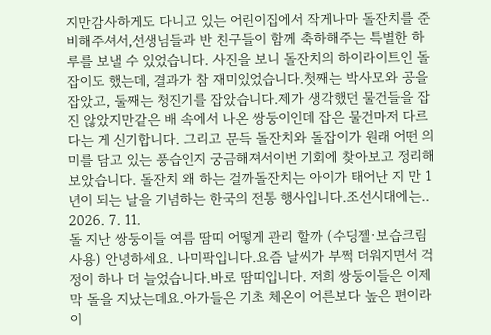지만감사하게도 다니고 있는 어린이집에서 작게나마 돌잔치를 준비해주셔서,선생님들과 반 친구들이 함께 축하해주는 특별한 하루를 보낼 수 있었습니다. 사진을 보니 돌잔치의 하이라이트인 돌잡이도 했는데, 결과가 참 재미있었습니다.첫째는 박사모와 공을 잡았고, 둘째는 청진기를 잡았습니다.제가 생각했던 물건들을 잡진 않았지만같은 배 속에서 나온 쌍둥이인데 잡은 물건마저 다르다는 게 신기합니다. 그리고 문득 돌잔치와 돌잡이가 원래 어떤 의미를 담고 있는 풍습인지 궁금해져서이번 기회에 찾아보고 정리해보았습니다. 돌잔치 왜 하는 걸까돌잔치는 아이가 태어난 지 만 1년이 되는 날을 기념하는 한국의 전통 행사입니다.조선시대에는.. 2026. 7. 11.
돌 지난 쌍둥이들 여름 땀띠 어떻게 관리 할까 (수딩젤·보습크림 사용) 안녕하세요. 나미팍입니다.요즘 날씨가 부쩍 더워지면서 걱정이 하나 더 늘었습니다.바로 땀띠입니다. 저희 쌍둥이들은 이제 막 돌을 지났는데요.아가들은 기초 체온이 어른보다 높은 편이라 이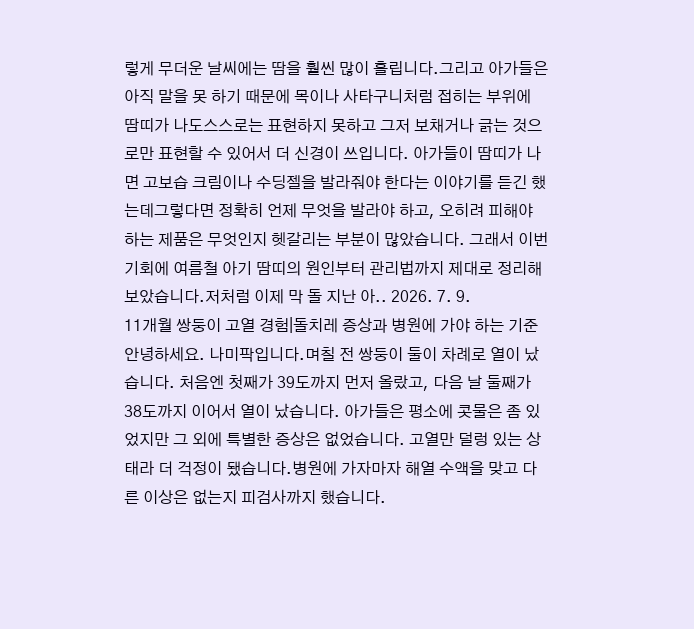렇게 무더운 날씨에는 땀을 훨씬 많이 흘립니다.그리고 아가들은 아직 말을 못 하기 때문에 목이나 사타구니처럼 접히는 부위에 땀띠가 나도스스로는 표현하지 못하고 그저 보채거나 긁는 것으로만 표현할 수 있어서 더 신경이 쓰입니다. 아가들이 땀띠가 나면 고보습 크림이나 수딩젤을 발라줘야 한다는 이야기를 듣긴 했는데그렇다면 정확히 언제 무엇을 발라야 하고, 오히려 피해야 하는 제품은 무엇인지 헷갈리는 부분이 많았습니다. 그래서 이번 기회에 여름철 아기 땀띠의 원인부터 관리법까지 제대로 정리해 보았습니다.저처럼 이제 막 돌 지난 아.. 2026. 7. 9.
11개월 쌍둥이 고열 경험|돌치레 증상과 병원에 가야 하는 기준 안녕하세요. 나미팍입니다.며칠 전 쌍둥이 둘이 차례로 열이 났습니다. 처음엔 첫째가 39도까지 먼저 올랐고, 다음 날 둘째가 38도까지 이어서 열이 났습니다. 아가들은 평소에 콧물은 좀 있었지만 그 외에 특별한 증상은 없었습니다. 고열만 덜렁 있는 상태라 더 걱정이 됐습니다.병원에 가자마자 해열 수액을 맞고 다른 이상은 없는지 피검사까지 했습니다.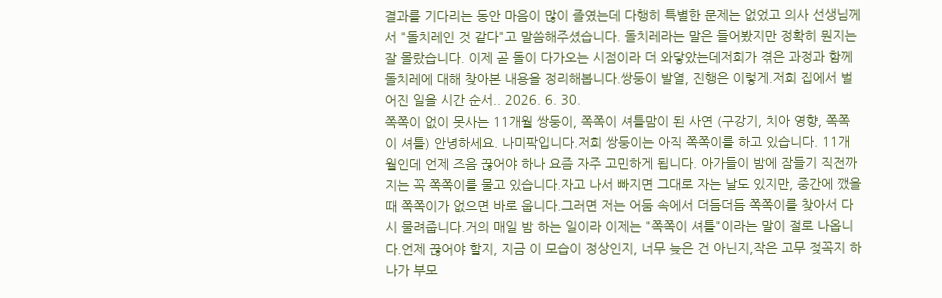결과를 기다리는 동안 마음이 많이 졸였는데 다행히 특별한 문제는 없었고 의사 선생님께서 "돌치레인 것 같다"고 말씀해주셨습니다. 돌치레라는 말은 들어봤지만 정확히 뭔지는 잘 몰랐습니다. 이제 곧 돌이 다가오는 시점이라 더 와닿았는데저희가 겪은 과정과 함께 돌치레에 대해 찾아본 내용을 정리해봅니다.쌍둥이 발열, 진행은 이렇게.저희 집에서 벌어진 일을 시간 순서.. 2026. 6. 30.
쪽쪽이 없이 못사는 11개월 쌍둥이, 쪽쪽이 셔틀맘이 된 사연 (구강기, 치아 영향, 쪽쪽이 셔틀) 안녕하세요. 나미팍입니다.저희 쌍둥이는 아직 쪽쪽이를 하고 있습니다. 11개월인데 언제 즈음 끊어야 하나 요즘 자주 고민하게 됩니다. 아가들이 밤에 잠들기 직전까지는 꼭 쪽쪽이를 물고 있습니다.자고 나서 빠지면 그대로 자는 날도 있지만, 중간에 깼을 때 쪽쪽이가 없으면 바로 웁니다.그러면 저는 어둠 속에서 더듬더듬 쪽쪽이를 찾아서 다시 물려줍니다.거의 매일 밤 하는 일이라 이제는 "쪽쪽이 셔틀"이라는 말이 절로 나옵니다.언제 끊어야 할지, 지금 이 모습이 정상인지, 너무 늦은 건 아닌지,작은 고무 젖꼭지 하나가 부모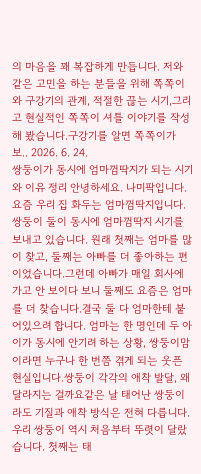의 마음을 꽤 복잡하게 만듭니다. 저와 같은 고민을 하는 분들을 위해 쪽쪽이와 구강기의 관계, 적절한 끊는 시기,그리고 현실적인 쪽쪽이 셔틀 이야기를 작성해 봤습니다.구강기를 알면 쪽쪽이가 보.. 2026. 6. 24.
쌍둥이가 동시에 엄마껌딱지가 되는 시기와 이유 정리 안녕하세요. 나미팍입니다.요즘 우리 집 화두는 엄마껌딱지입니다.쌍둥이 둘이 동시에 엄마껌딱지 시기를 보내고 있습니다. 원래 첫째는 엄마를 많이 찾고, 둘째는 아빠를 더 좋아하는 편이었습니다.그런데 아빠가 매일 회사에 가고 안 보이다 보니 둘째도 요즘은 엄마를 더 찾습니다.결국 둘 다 엄마한테 붙어있으려 합니다. 엄마는 한 명인데 두 아이가 동시에 안기려 하는 상황, 쌍둥이맘이라면 누구나 한 번쯤 겪게 되는 웃픈 현실입니다.쌍둥이 각각의 애착 발달, 왜 달라지는 걸까요같은 날 태어난 쌍둥이라도 기질과 애착 방식은 전혀 다릅니다.우리 쌍둥이 역시 처음부터 뚜렷이 달랐습니다. 첫째는 태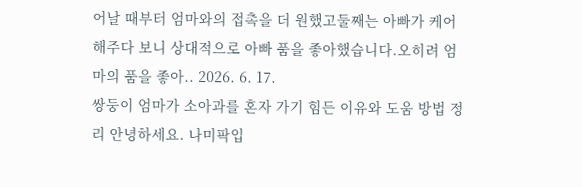어날 때부터 엄마와의 접촉을 더 원했고둘째는 아빠가 케어해주다 보니 상대적으로 아빠 품을 좋아했습니다.오히려 엄마의 품을 좋아.. 2026. 6. 17.
쌍둥이 엄마가 소아과를 혼자 가기 힘든 이유와 도움 방법 정리 안녕하세요. 나미팍입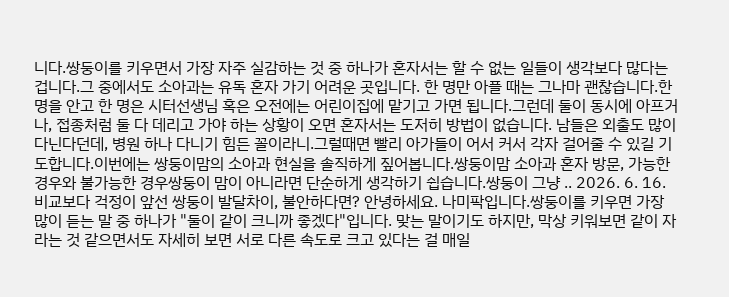니다.쌍둥이를 키우면서 가장 자주 실감하는 것 중 하나가 혼자서는 할 수 없는 일들이 생각보다 많다는 겁니다.그 중에서도 소아과는 유독 혼자 가기 어려운 곳입니다. 한 명만 아플 때는 그나마 괜찮습니다.한 명을 안고 한 명은 시터선생님 혹은 오전에는 어린이집에 맡기고 가면 됩니다.그런데 둘이 동시에 아프거나, 접종처럼 둘 다 데리고 가야 하는 상황이 오면 혼자서는 도저히 방법이 없습니다. 남들은 외출도 많이 다닌다던데, 병원 하나 다니기 힘든 꼴이라니.그럴때면 빨리 아가들이 어서 커서 각자 걸어줄 수 있길 기도합니다.이번에는 쌍둥이맘의 소아과 현실을 솔직하게 짚어봅니다.쌍둥이맘 소아과 혼자 방문, 가능한 경우와 불가능한 경우쌍둥이 맘이 아니라면 단순하게 생각하기 쉽습니다.쌍둥이 그냥 .. 2026. 6. 16.
비교보다 걱정이 앞선 쌍둥이 발달차이, 불안하다면? 안녕하세요. 나미팍입니다.쌍둥이를 키우면 가장 많이 듣는 말 중 하나가 "둘이 같이 크니까 좋겠다"입니다. 맞는 말이기도 하지만, 막상 키워보면 같이 자라는 것 같으면서도 자세히 보면 서로 다른 속도로 크고 있다는 걸 매일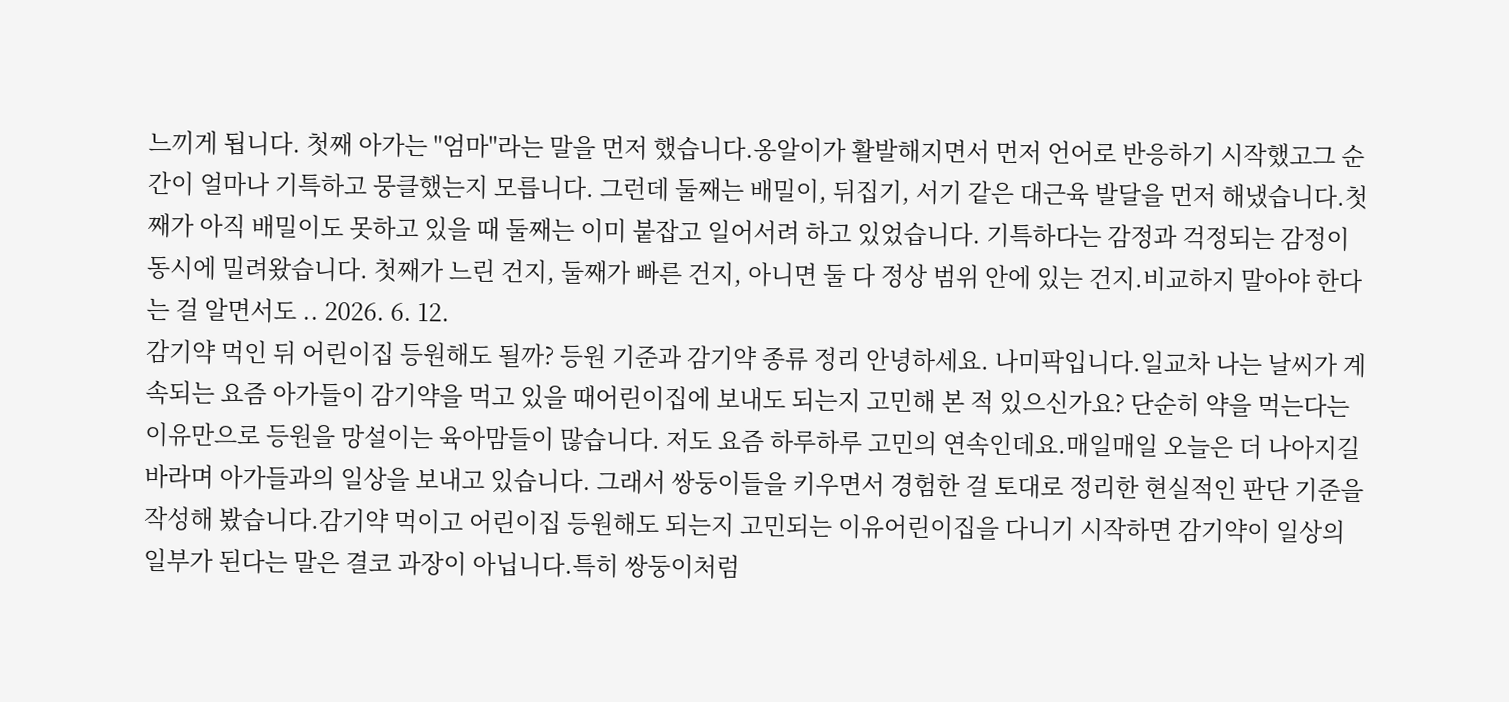느끼게 됩니다. 첫째 아가는 "엄마"라는 말을 먼저 했습니다.옹알이가 활발해지면서 먼저 언어로 반응하기 시작했고그 순간이 얼마나 기특하고 뭉클했는지 모릅니다. 그런데 둘째는 배밀이, 뒤집기, 서기 같은 대근육 발달을 먼저 해냈습니다.첫째가 아직 배밀이도 못하고 있을 때 둘째는 이미 붙잡고 일어서려 하고 있었습니다. 기특하다는 감정과 걱정되는 감정이 동시에 밀려왔습니다. 첫째가 느린 건지, 둘째가 빠른 건지, 아니면 둘 다 정상 범위 안에 있는 건지.비교하지 말아야 한다는 걸 알면서도 .. 2026. 6. 12.
감기약 먹인 뒤 어린이집 등원해도 될까? 등원 기준과 감기약 종류 정리 안녕하세요. 나미팍입니다.일교차 나는 날씨가 계속되는 요즘 아가들이 감기약을 먹고 있을 때어린이집에 보내도 되는지 고민해 본 적 있으신가요? 단순히 약을 먹는다는 이유만으로 등원을 망설이는 육아맘들이 많습니다. 저도 요즘 하루하루 고민의 연속인데요.매일매일 오늘은 더 나아지길 바라며 아가들과의 일상을 보내고 있습니다. 그래서 쌍둥이들을 키우면서 경험한 걸 토대로 정리한 현실적인 판단 기준을 작성해 봤습니다.감기약 먹이고 어린이집 등원해도 되는지 고민되는 이유어린이집을 다니기 시작하면 감기약이 일상의 일부가 된다는 말은 결코 과장이 아닙니다.특히 쌍둥이처럼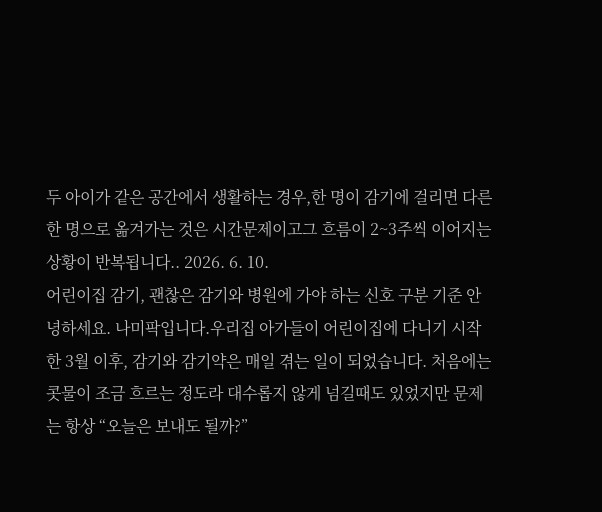두 아이가 같은 공간에서 생활하는 경우,한 명이 감기에 걸리면 다른 한 명으로 옮겨가는 것은 시간문제이고그 흐름이 2~3주씩 이어지는 상황이 반복됩니다.. 2026. 6. 10.
어린이집 감기, 괜찮은 감기와 병원에 가야 하는 신호 구분 기준 안녕하세요. 나미팍입니다.우리집 아가들이 어린이집에 다니기 시작한 3월 이후, 감기와 감기약은 매일 겪는 일이 되었습니다. 처음에는 콧물이 조금 흐르는 정도라 대수롭지 않게 넘길때도 있었지만 문제는 항상 “오늘은 보내도 될까?”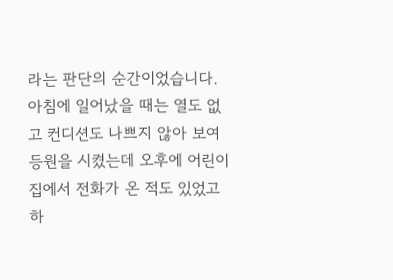라는 판단의 순간이었습니다. 아침에 일어났을 때는 열도 없고 컨디션도 나쁘지 않아 보여 등원을 시켰는데 오후에 어린이집에서 전화가 온 적도 있었고 하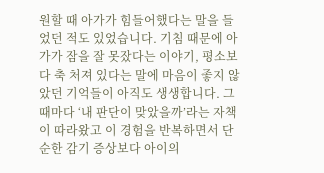원할 때 아가가 힘들어했다는 말을 들었던 적도 있었습니다. 기침 때문에 아가가 잠을 잘 못잤다는 이야기, 평소보다 축 처져 있다는 말에 마음이 좋지 않았던 기억들이 아직도 생생합니다. 그때마다 ‘내 판단이 맞았을까’라는 자책이 따라왔고 이 경험을 반복하면서 단순한 감기 증상보다 아이의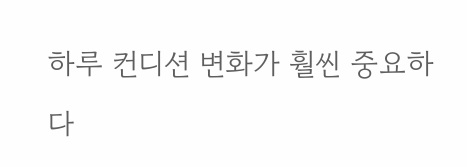하루 컨디션 변화가 훨씬 중요하다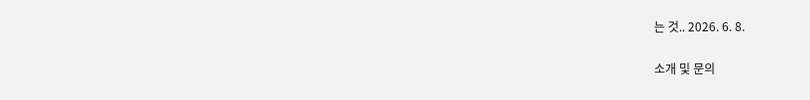는 것.. 2026. 6. 8.

소개 및 문의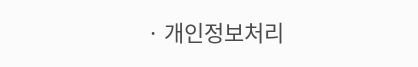· 개인정보처리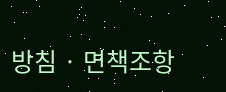방침 · 면책조항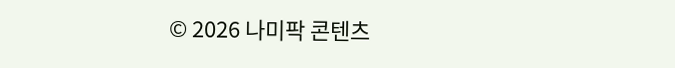© 2026 나미팍 콘텐츠